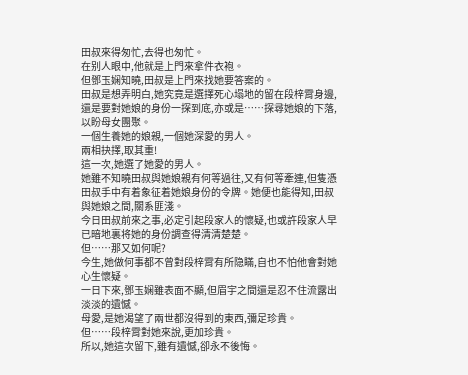田叔來得匆忙,去得也匆忙。
在别人眼中,他就是上門來拿件衣袍。
但鄧玉娴知曉,田叔是上門來找她要答案的。
田叔是想弄明白,她究竟是選擇死心塌地的留在段梓霄身邊,還是要對她娘的身份一探到底,亦或是……探尋她娘的下落,以盼母女團聚。
一個生養她的娘親,一個她深愛的男人。
兩相抉擇,取其重!
這一次,她選了她愛的男人。
她雖不知曉田叔與她娘親有何等過往,又有何等牽連,但隻憑田叔手中有着象征着她娘身份的令牌。她便也能得知,田叔與她娘之間,關系匪淺。
今日田叔前來之事,必定引起段家人的懷疑,也或許段家人早已暗地裏将她的身份調查得清清楚楚。
但……那又如何呢?
今生,她做何事都不曾對段梓霄有所隐瞞,自也不怕他會對她心生懷疑。
一日下來,鄧玉娴雖表面不顯,但眉宇之間還是忍不住流露出淡淡的遺憾。
母愛,是她渴望了兩世都沒得到的東西,彌足珍貴。
但……段梓霄對她來說,更加珍貴。
所以,她這次留下,雖有遺憾,卻永不後悔。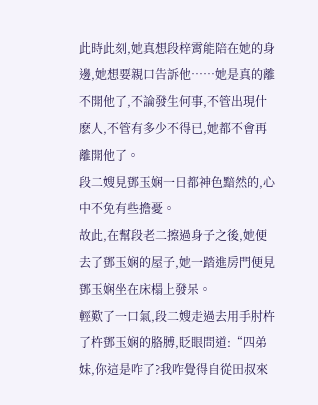此時此刻,她真想段梓霄能陪在她的身邊,她想要親口告訴他……她是真的離不開他了,不論發生何事,不管出現什麽人,不管有多少不得已,她都不會再離開他了。
段二嫂見鄧玉娴一日都神色黯然的,心中不免有些擔憂。
故此,在幫段老二擦過身子之後,她便去了鄧玉娴的屋子,她一踏進房門便見鄧玉娴坐在床榻上發呆。
輕歎了一口氣,段二嫂走過去用手肘杵了杵鄧玉娴的胳膊,眨眼問道:“四弟妹,你這是咋了?我咋覺得自從田叔來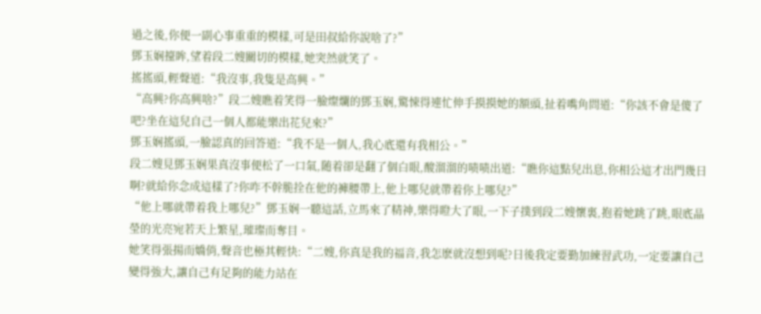過之後,你便一副心事重重的模樣,可是田叔給你說啥了?”
鄧玉娴擡眸,望着段二嫂關切的模樣,她突然就笑了。
搖搖頭,輕聲道:“我沒事,我隻是高興。”
“高興?你高興啥?”段二嫂瞧着笑得一臉燦爛的鄧玉娴,驚悚得連忙伸手摸摸她的額頭,扯着嘴角問道:“你該不會是傻了吧?坐在這兒自己一個人都能樂出花兒來?”
鄧玉娴搖頭,一臉認真的回答道:“我不是一個人,我心底還有我相公。”
段二嫂見鄧玉娴果真沒事便松了一口氣,随着卻是翻了個白眼,酸溜溜的啧啧出道:“瞧你這點兒出息,你相公這才出門幾日啊?就給你念成這樣了?你咋不幹脆拴在他的褲腰帶上,他上哪兒就帶着你上哪兒?”
“他上哪就帶着我上哪兒?”鄧玉娴一聽這話,立馬來了精神,樂得瞪大了眼,一下子撲到段二嫂懷裏,抱着她跳了跳,眼底晶瑩的光亮宛若天上繁星,璀璨而奪目。
她笑得張揚而嬌俏,聲音也極其輕快:“二嫂,你真是我的福音,我怎麽就沒想到呢?日後我定要勤加練習武功,一定要讓自己變得強大,讓自己有足夠的能力站在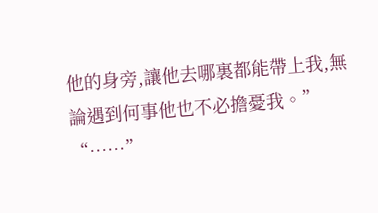他的身旁,讓他去哪裏都能帶上我,無論遇到何事他也不必擔憂我。”
“……”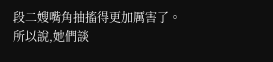段二嫂嘴角抽搐得更加厲害了。
所以說,她們談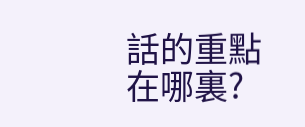話的重點在哪裏?